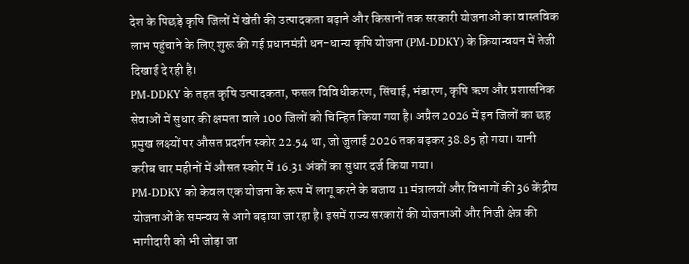देश के पिछड़े कृषि जिलों में खेती की उत्पादकता बढ़ाने और किसानों तक सरकारी योजनाओं का वास्तविक लाभ पहुंचाने के लिए शुरू की गई प्रधानमंत्री धन-धान्य कृषि योजना (PM-DDKY) के क्रियान्वयन में तेजी दिखाई दे रही है।
PM-DDKY के तहत कृषि उत्पादकता, फसल विविधीकरण, सिंचाई, भंडारण, कृषि ऋण और प्रशासनिक सेवाओं में सुधार की क्षमता वाले 100 जिलों को चिन्हित किया गया है। अप्रैल 2026 में इन जिलों का छह प्रमुख लक्ष्यों पर औसत प्रदर्शन स्कोर 22.54 था, जो जुलाई 2026 तक बढ़कर 38.85 हो गया। यानी करीब चार महीनों में औसत स्कोर में 16.31 अंकों का सुधार दर्ज किया गया।
PM-DDKY को केवल एक योजना के रूप में लागू करने के बजाय 11 मंत्रालयों और विभागों की 36 केंद्रीय योजनाओं के समन्वय से आगे बढ़ाया जा रहा है। इसमें राज्य सरकारों की योजनाओं और निजी क्षेत्र की भागीदारी को भी जोड़ा जा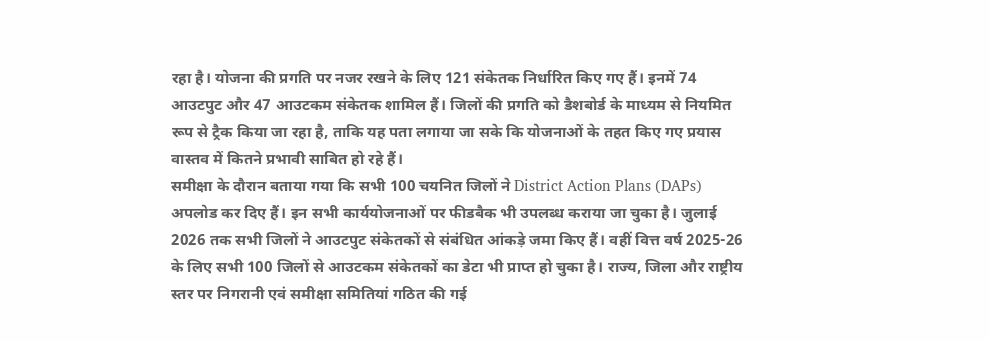रहा है। योजना की प्रगति पर नजर रखने के लिए 121 संकेतक निर्धारित किए गए हैं। इनमें 74 आउटपुट और 47 आउटकम संकेतक शामिल हैं। जिलों की प्रगति को डैशबोर्ड के माध्यम से नियमित रूप से ट्रैक किया जा रहा है, ताकि यह पता लगाया जा सके कि योजनाओं के तहत किए गए प्रयास वास्तव में कितने प्रभावी साबित हो रहे हैं।
समीक्षा के दौरान बताया गया कि सभी 100 चयनित जिलों ने District Action Plans (DAPs) अपलोड कर दिए हैं। इन सभी कार्ययोजनाओं पर फीडबैक भी उपलब्ध कराया जा चुका है। जुलाई 2026 तक सभी जिलों ने आउटपुट संकेतकों से संबंधित आंकड़े जमा किए हैं। वहीं वित्त वर्ष 2025-26 के लिए सभी 100 जिलों से आउटकम संकेतकों का डेटा भी प्राप्त हो चुका है। राज्य, जिला और राष्ट्रीय स्तर पर निगरानी एवं समीक्षा समितियां गठित की गई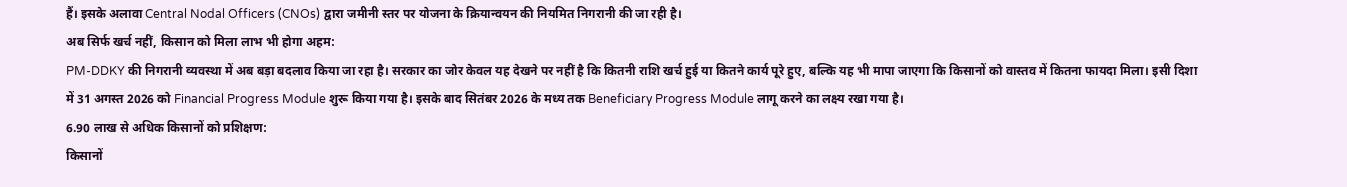हैं। इसके अलावा Central Nodal Officers (CNOs) द्वारा जमीनी स्तर पर योजना के क्रियान्वयन की नियमित निगरानी की जा रही है।
अब सिर्फ खर्च नहीं, किसान को मिला लाभ भी होगा अहम:
PM-DDKY की निगरानी व्यवस्था में अब बड़ा बदलाव किया जा रहा है। सरकार का जोर केवल यह देखने पर नहीं है कि कितनी राशि खर्च हुई या कितने कार्य पूरे हुए, बल्कि यह भी मापा जाएगा कि किसानों को वास्तव में कितना फायदा मिला। इसी दिशा में 31 अगस्त 2026 को Financial Progress Module शुरू किया गया है। इसके बाद सितंबर 2026 के मध्य तक Beneficiary Progress Module लागू करने का लक्ष्य रखा गया है।
6.90 लाख से अधिक किसानों को प्रशिक्षण:
किसानों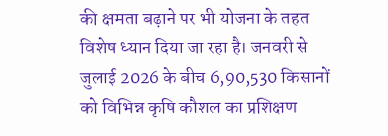की क्षमता बढ़ाने पर भी योजना के तहत विशेष ध्यान दिया जा रहा है। जनवरी से जुलाई 2026 के बीच 6,90,530 किसानों को विभिन्न कृषि कौशल का प्रशिक्षण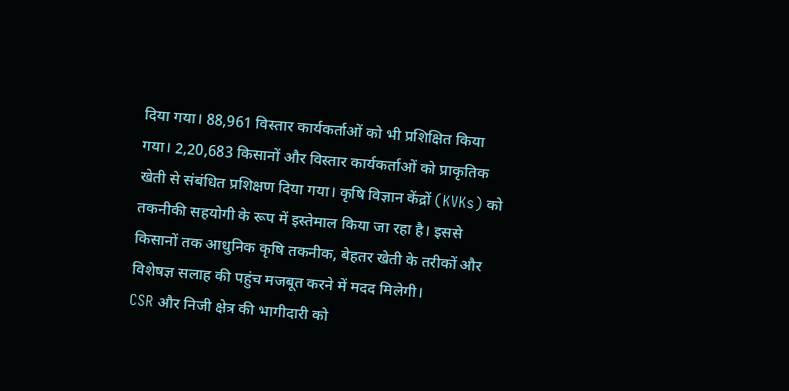दिया गया। 88,961 विस्तार कार्यकर्ताओं को भी प्रशिक्षित किया गया। 2,20,683 किसानों और विस्तार कार्यकर्ताओं को प्राकृतिक खेती से संबंधित प्रशिक्षण दिया गया। कृषि विज्ञान केंद्रों (KVKs) को तकनीकी सहयोगी के रूप में इस्तेमाल किया जा रहा है। इससे किसानों तक आधुनिक कृषि तकनीक, बेहतर खेती के तरीकों और विशेषज्ञ सलाह की पहुंच मजबूत करने में मदद मिलेगी।
CSR और निजी क्षेत्र की भागीदारी को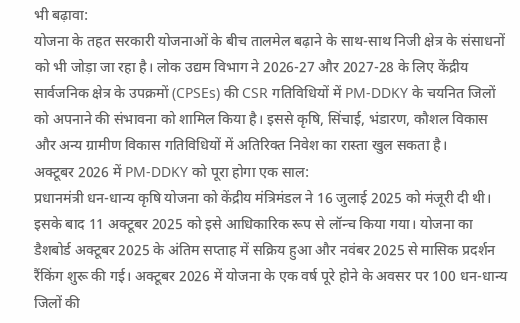भी बढ़ावा:
योजना के तहत सरकारी योजनाओं के बीच तालमेल बढ़ाने के साथ-साथ निजी क्षेत्र के संसाधनों को भी जोड़ा जा रहा है। लोक उद्यम विभाग ने 2026-27 और 2027-28 के लिए केंद्रीय सार्वजनिक क्षेत्र के उपक्रमों (CPSEs) की CSR गतिविधियों में PM-DDKY के चयनित जिलों को अपनाने की संभावना को शामिल किया है। इससे कृषि, सिंचाई, भंडारण, कौशल विकास और अन्य ग्रामीण विकास गतिविधियों में अतिरिक्त निवेश का रास्ता खुल सकता है।
अक्टूबर 2026 में PM-DDKY को पूरा होगा एक साल:
प्रधानमंत्री धन-धान्य कृषि योजना को केंद्रीय मंत्रिमंडल ने 16 जुलाई 2025 को मंजूरी दी थी। इसके बाद 11 अक्टूबर 2025 को इसे आधिकारिक रूप से लॉन्च किया गया। योजना का डैशबोर्ड अक्टूबर 2025 के अंतिम सप्ताह में सक्रिय हुआ और नवंबर 2025 से मासिक प्रदर्शन रैंकिंग शुरू की गई। अक्टूबर 2026 में योजना के एक वर्ष पूरे होने के अवसर पर 100 धन-धान्य जिलों की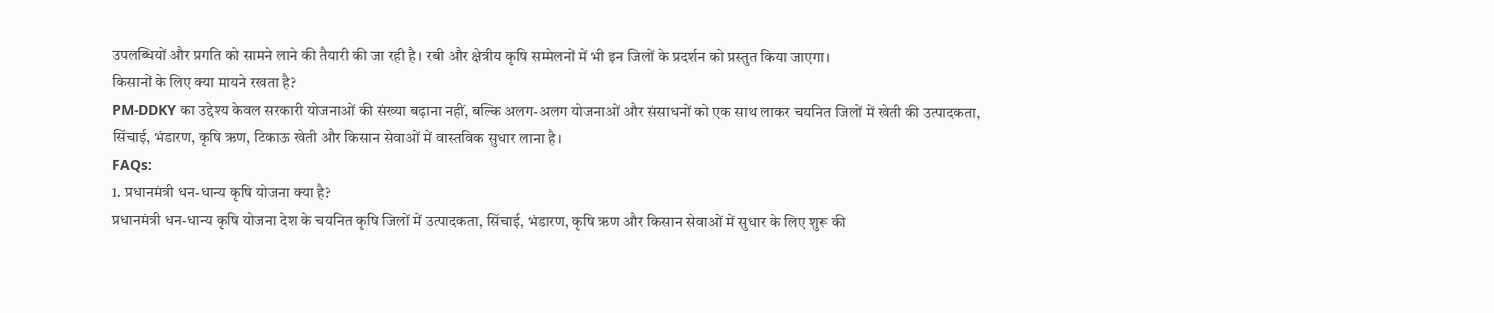उपलब्धियों और प्रगति को सामने लाने की तैयारी की जा रही है। रबी और क्षेत्रीय कृषि सम्मेलनों में भी इन जिलों के प्रदर्शन को प्रस्तुत किया जाएगा।
किसानों के लिए क्या मायने रखता है?
PM-DDKY का उद्देश्य केवल सरकारी योजनाओं की संख्या बढ़ाना नहीं, बल्कि अलग-अलग योजनाओं और संसाधनों को एक साथ लाकर चयनित जिलों में खेती की उत्पादकता, सिंचाई, भंडारण, कृषि ऋण, टिकाऊ खेती और किसान सेवाओं में वास्तविक सुधार लाना है।
FAQs:
1. प्रधानमंत्री धन-धान्य कृषि योजना क्या है?
प्रधानमंत्री धन-धान्य कृषि योजना देश के चयनित कृषि जिलों में उत्पादकता, सिंचाई, भंडारण, कृषि ऋण और किसान सेवाओं में सुधार के लिए शुरू की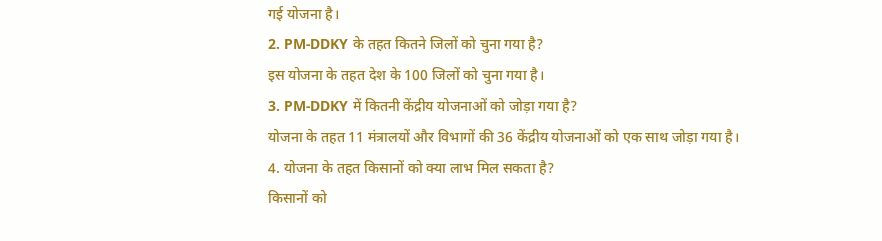गई योजना है।
2. PM-DDKY के तहत कितने जिलों को चुना गया है?
इस योजना के तहत देश के 100 जिलों को चुना गया है।
3. PM-DDKY में कितनी केंद्रीय योजनाओं को जोड़ा गया है?
योजना के तहत 11 मंत्रालयों और विभागों की 36 केंद्रीय योजनाओं को एक साथ जोड़ा गया है।
4. योजना के तहत किसानों को क्या लाभ मिल सकता है?
किसानों को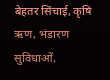बेहतर सिंचाई, कृषि ऋण, भंडारण सुविधाओं,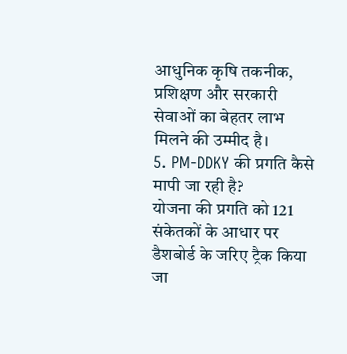आधुनिक कृषि तकनीक, प्रशिक्षण और सरकारी सेवाओं का बेहतर लाभ मिलने की उम्मीद है।
5. PM-DDKY की प्रगति कैसे मापी जा रही है?
योजना की प्रगति को 121 संकेतकों के आधार पर डैशबोर्ड के जरिए ट्रैक किया जा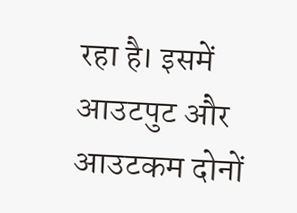रहा है। इसमें आउटपुट और आउटकम दोनों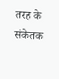तरह के संकेतक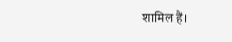शामिल हैं।